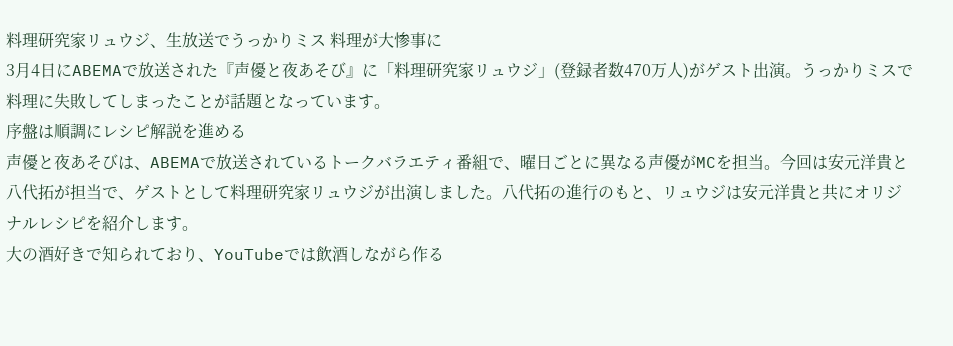料理研究家リュウジ、生放送でうっかりミス 料理が大惨事に
3月4日にABEMAで放送された『声優と夜あそび』に「料理研究家リュウジ」(登録者数470万人)がゲスト出演。うっかりミスで料理に失敗してしまったことが話題となっています。
序盤は順調にレシピ解説を進める
声優と夜あそびは、ABEMAで放送されているトークバラエティ番組で、曜日ごとに異なる声優がMCを担当。今回は安元洋貴と八代拓が担当で、ゲストとして料理研究家リュウジが出演しました。八代拓の進行のもと、リュウジは安元洋貴と共にオリジナルレシピを紹介します。
大の酒好きで知られており、YouTubeでは飲酒しながら作る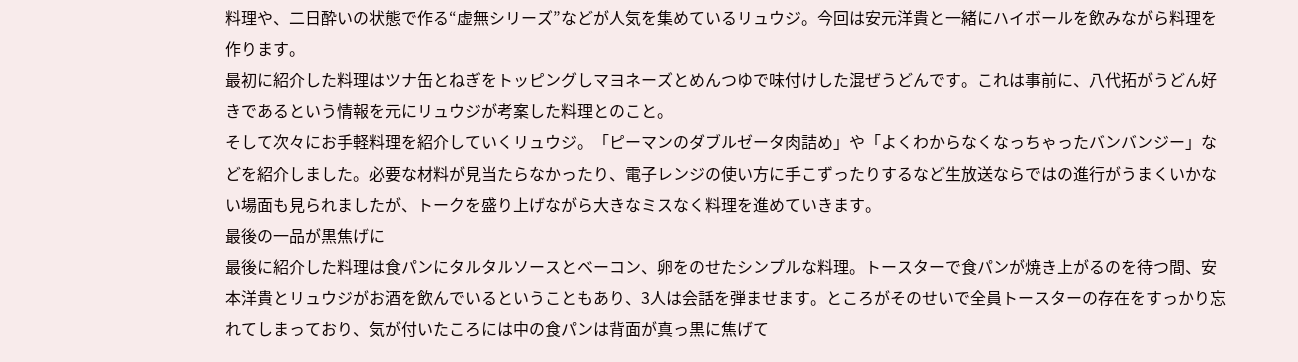料理や、二日酔いの状態で作る“虚無シリーズ”などが人気を集めているリュウジ。今回は安元洋貴と一緒にハイボールを飲みながら料理を作ります。
最初に紹介した料理はツナ缶とねぎをトッピングしマヨネーズとめんつゆで味付けした混ぜうどんです。これは事前に、八代拓がうどん好きであるという情報を元にリュウジが考案した料理とのこと。
そして次々にお手軽料理を紹介していくリュウジ。「ピーマンのダブルゼータ肉詰め」や「よくわからなくなっちゃったバンバンジー」などを紹介しました。必要な材料が見当たらなかったり、電子レンジの使い方に手こずったりするなど生放送ならではの進行がうまくいかない場面も見られましたが、トークを盛り上げながら大きなミスなく料理を進めていきます。
最後の一品が黒焦げに
最後に紹介した料理は食パンにタルタルソースとベーコン、卵をのせたシンプルな料理。トースターで食パンが焼き上がるのを待つ間、安本洋貴とリュウジがお酒を飲んでいるということもあり、3人は会話を弾ませます。ところがそのせいで全員トースターの存在をすっかり忘れてしまっており、気が付いたころには中の食パンは背面が真っ黒に焦げて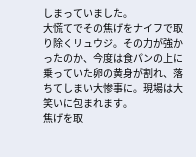しまっていました。
大慌てでその焦げをナイフで取り除くリュウジ。その力が強かったのか、今度は食パンの上に乗っていた卵の黄身が割れ、落ちてしまい大惨事に。現場は大笑いに包まれます。
焦げを取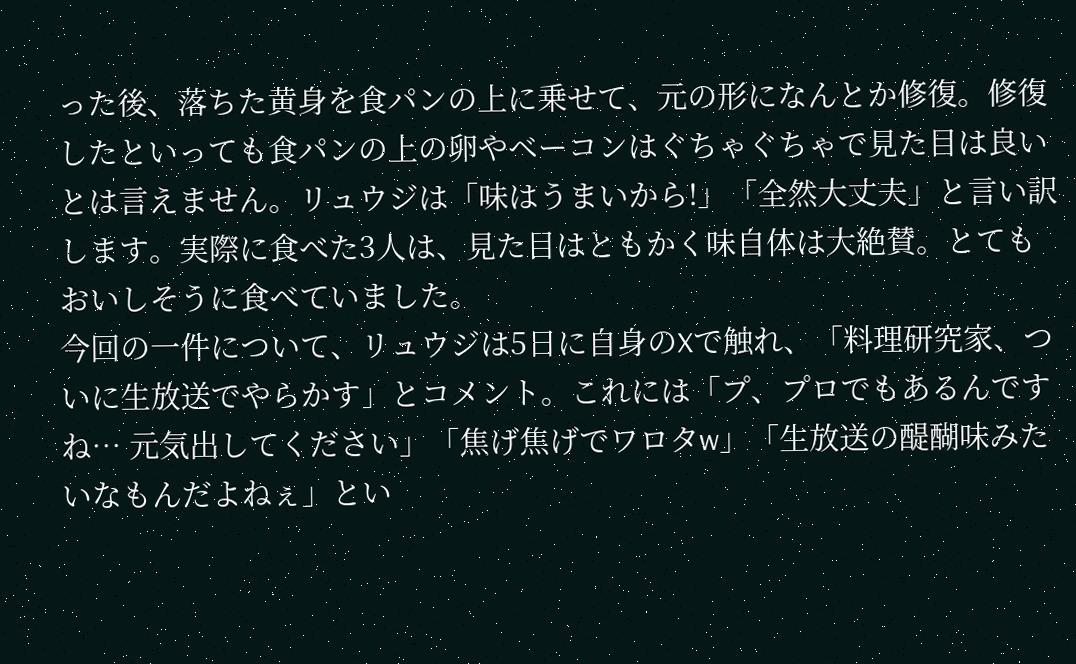った後、落ちた黄身を食パンの上に乗せて、元の形になんとか修復。修復したといっても食パンの上の卵やベーコンはぐちゃぐちゃで見た目は良いとは言えません。リュウジは「味はうまいから!」「全然大丈夫」と言い訳します。実際に食べた3人は、見た目はともかく味自体は大絶賛。とてもおいしそうに食べていました。
今回の一件について、リュウジは5日に自身のXで触れ、「料理研究家、ついに生放送でやらかす」とコメント。これには「プ、プロでもあるんですね… 元気出してください」「焦げ焦げでワロタw」「生放送の醍醐味みたいなもんだよねぇ」とい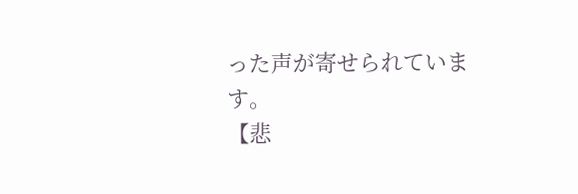った声が寄せられています。
【悲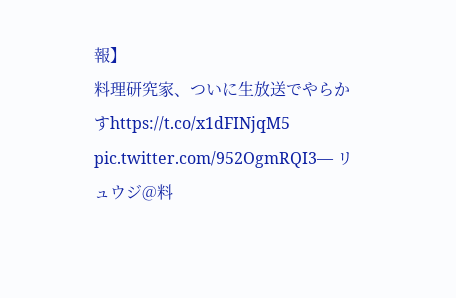報】
料理研究家、ついに生放送でやらかすhttps://t.co/x1dFINjqM5 pic.twitter.com/952OgmRQI3— リュウジ@料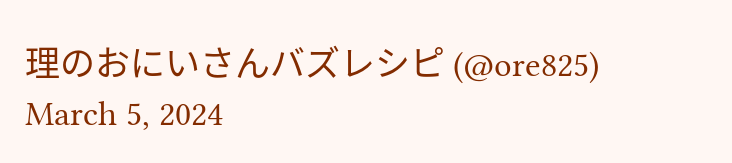理のおにいさんバズレシピ (@ore825) March 5, 2024